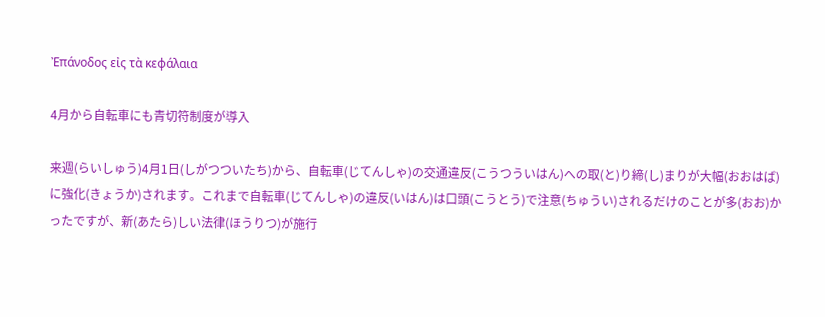Ἐπάνοδος εἰς τὰ κεφάλαια

4月から自転車にも青切符制度が導入

来週(らいしゅう)4月1日(しがつついたち)から、自転車(じてんしゃ)の交通違反(こうつういはん)への取(と)り締(し)まりが大幅(おおはば)に強化(きょうか)されます。これまで自転車(じてんしゃ)の違反(いはん)は口頭(こうとう)で注意(ちゅうい)されるだけのことが多(おお)かったですが、新(あたら)しい法律(ほうりつ)が施行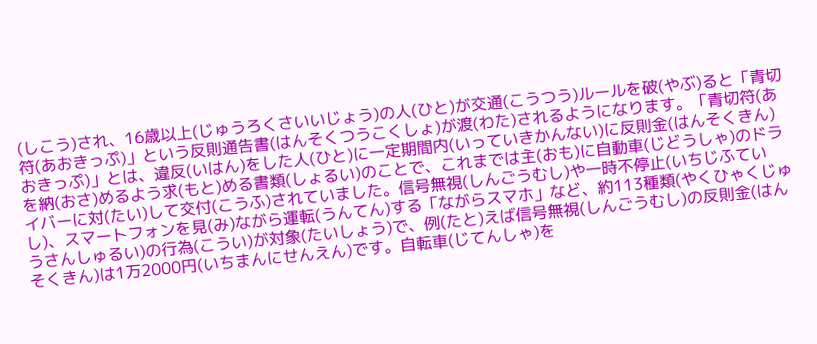(しこう)され、16歳以上(じゅうろくさいいじょう)の人(ひと)が交通(こうつう)ルールを破(やぶ)ると「青切符(あおきっぷ)」という反則通告書(はんそくつうこくしょ)が渡(わた)されるようになります。「青切符(あおきっぷ)」とは、違反(いはん)をした人(ひと)に一定期間内(いっていきかんない)に反則金(はんそくきん)を納(おさ)めるよう求(もと)める書類(しょるい)のことで、これまでは主(おも)に自動車(じどうしゃ)のドライバーに対(たい)して交付(こうふ)されていました。信号無視(しんごうむし)や一時不停止(いちじふていし)、スマートフォンを見(み)ながら運転(うんてん)する「ながらスマホ」など、約113種類(やくひゃくじゅうさんしゅるい)の行為(こうい)が対象(たいしょう)で、例(たと)えば信号無視(しんごうむし)の反則金(はんそくきん)は1万2000円(いちまんにせんえん)です。自転車(じてんしゃ)を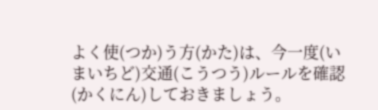よく使(つか)う方(かた)は、今一度(いまいちど)交通(こうつう)ルールを確認(かくにん)しておきましょう。